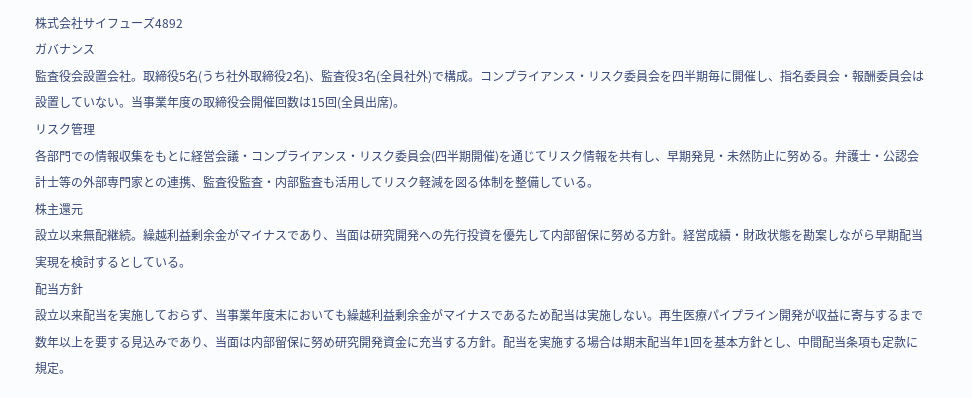株式会社サイフューズ4892
ガバナンス
監査役会設置会社。取締役5名(うち社外取締役2名)、監査役3名(全員社外)で構成。コンプライアンス・リスク委員会を四半期毎に開催し、指名委員会・報酬委員会は設置していない。当事業年度の取締役会開催回数は15回(全員出席)。
リスク管理
各部門での情報収集をもとに経営会議・コンプライアンス・リスク委員会(四半期開催)を通じてリスク情報を共有し、早期発見・未然防止に努める。弁護士・公認会計士等の外部専門家との連携、監査役監査・内部監査も活用してリスク軽減を図る体制を整備している。
株主還元
設立以来無配継続。繰越利益剰余金がマイナスであり、当面は研究開発への先行投資を優先して内部留保に努める方針。経営成績・財政状態を勘案しながら早期配当実現を検討するとしている。
配当方針
設立以来配当を実施しておらず、当事業年度末においても繰越利益剰余金がマイナスであるため配当は実施しない。再生医療パイプライン開発が収益に寄与するまで数年以上を要する見込みであり、当面は内部留保に努め研究開発資金に充当する方針。配当を実施する場合は期末配当年1回を基本方針とし、中間配当条項も定款に規定。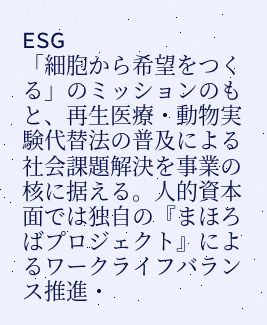ESG
「細胞から希望をつくる」のミッションのもと、再生医療・動物実験代替法の普及による社会課題解決を事業の核に据える。人的資本面では独自の『まほろばプロジェクト』によるワークライフバランス推進・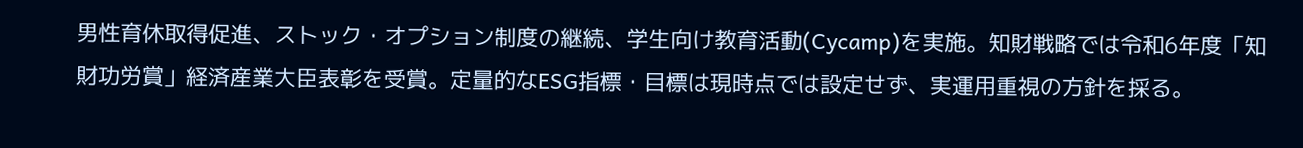男性育休取得促進、ストック・オプション制度の継続、学生向け教育活動(Cycamp)を実施。知財戦略では令和6年度「知財功労賞」経済産業大臣表彰を受賞。定量的なESG指標・目標は現時点では設定せず、実運用重視の方針を採る。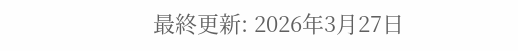最終更新: 2026年3月27日